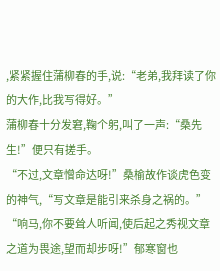,紧紧握住蒲柳春的手,说:“老弟,我拜读了你的大作,比我写得好。”
蒲柳春十分发窘,鞠个躬,叫了一声:“桑先生!”便只有搓手。
“不过,文章憎命达呀!”桑榆故作谈虎色变的神气,“写文章是能引来杀身之祸的。”
“响马,你不要耸人听闻,使后起之秀视文章之道为畏途,望而却步呀!”郁寒窗也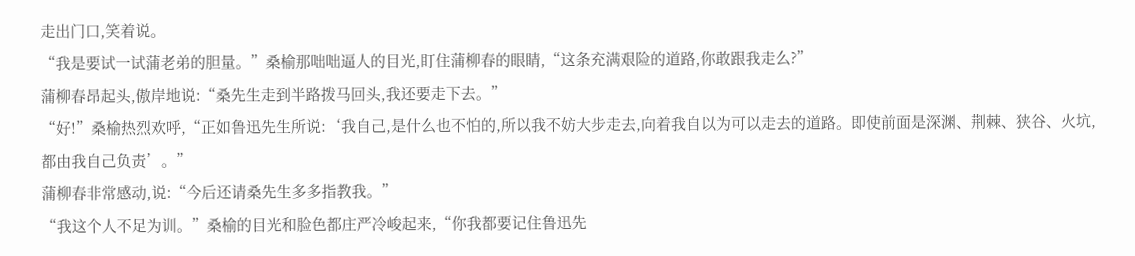走出门口,笑着说。
“我是要试一试蒲老弟的胆量。”桑榆那咄咄逼人的目光,盯住蒲柳春的眼睛,“这条充满艰险的道路,你敢跟我走么?”
蒲柳春昂起头,傲岸地说:“桑先生走到半路拨马回头,我还要走下去。”
“好!”桑榆热烈欢呼,“正如鲁迅先生所说:‘我自己,是什么也不怕的,所以我不妨大步走去,向着我自以为可以走去的道路。即使前面是深渊、荆棘、狭谷、火坑,都由我自己负责’。”
蒲柳春非常感动,说:“今后还请桑先生多多指教我。”
“我这个人不足为训。”桑榆的目光和脸色都庄严冷峻起来,“你我都要记住鲁迅先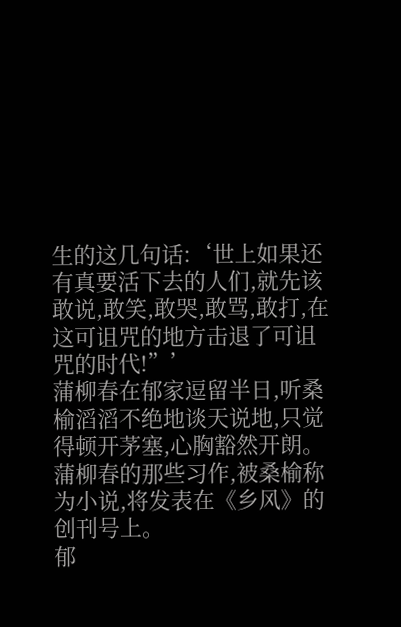生的这几句话:‘世上如果还有真要活下去的人们,就先该敢说,敢笑,敢哭,敢骂,敢打,在这可诅咒的地方击退了可诅咒的时代!”’
蒲柳春在郁家逗留半日,听桑榆滔滔不绝地谈天说地,只觉得顿开茅塞,心胸豁然开朗。蒲柳春的那些习作,被桑榆称为小说,将发表在《乡风》的创刊号上。
郁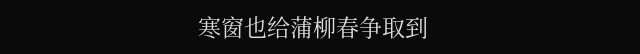寒窗也给蒲柳春争取到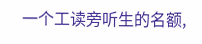一个工读旁听生的名额,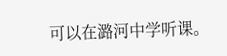可以在潞河中学听课。